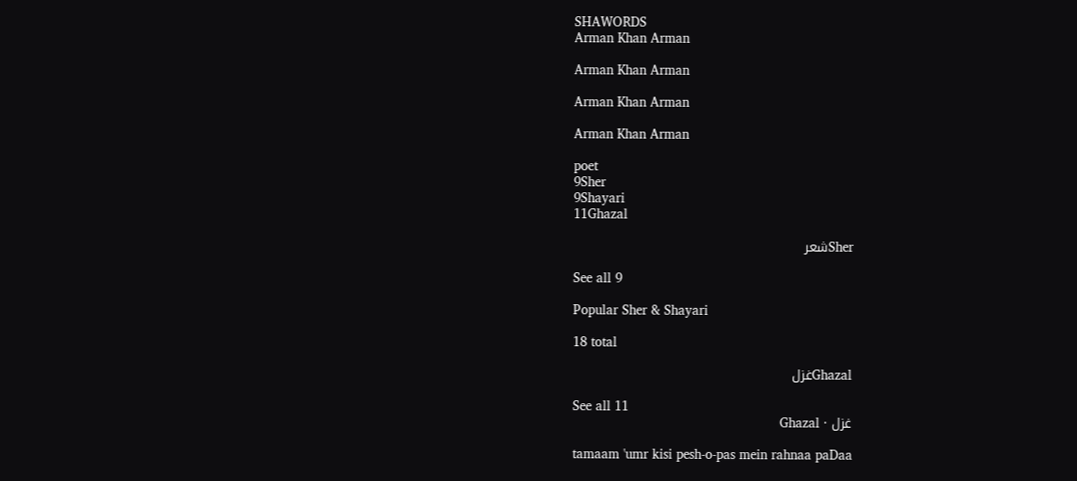SHAWORDS
Arman Khan Arman

Arman Khan Arman

Arman Khan Arman

Arman Khan Arman

poet
9Sher
9Shayari
11Ghazal

Sherشعر

See all 9

Popular Sher & Shayari

18 total

Ghazalغزل

See all 11
غزل · Ghazal

tamaam 'umr kisi pesh-o-pas mein rahnaa paDaa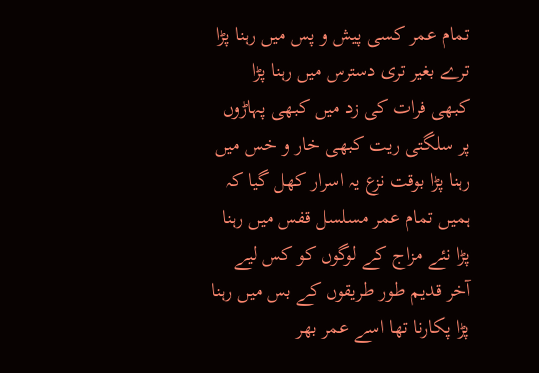تمام عمر کسی پیش و پس میں رہنا پڑا ترے بغیر تری دسترس میں رہنا پڑا کبھی فرات کی زد میں کبھی پہاڑوں پر سلگتی ریت کبھی خار و خس میں رہنا پڑا بوقت نزع یہ اسرار کھل گیا کہ ہمیں تمام عمر مسلسل قفس میں رہنا پڑا نئے مزاج کے لوگوں کو کس لیے آخر قدیم طور‌ طریقوں کے بس میں رہنا پڑا پکارنا تھا اسے عمر بھر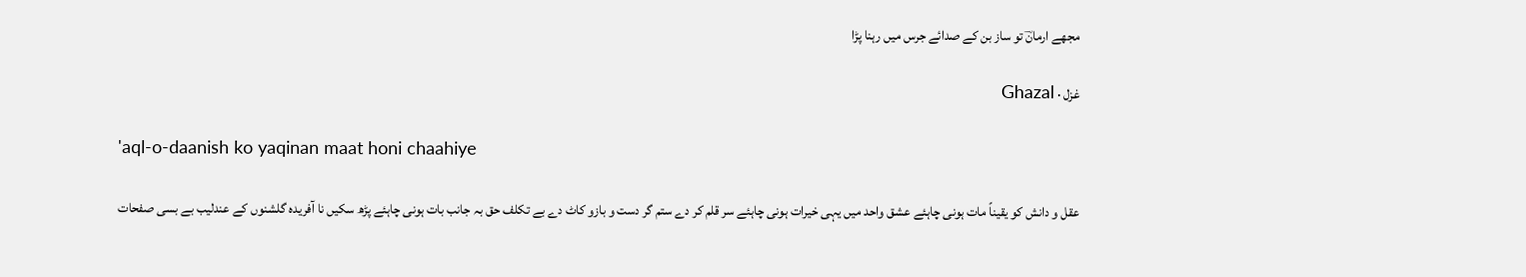مجھے ارمانؔ تو ساز بن کے صدائے جرس میں رہنا پڑا

غزل · Ghazal

'aql-o-daanish ko yaqinan maat honi chaahiye

عقل و دانش کو یقیناً مات ہونی چاہئے عشق واحد میں یہی خیرات ہونی چاہئے سر قلم کر دے ستم گر دست و بازو کاٹ دے بے تکلف حق بہ جانب بات ہونی چاہئے پڑھ سکیں نا آفریدہ گلشنوں کے عندلیب بے بسی صفحات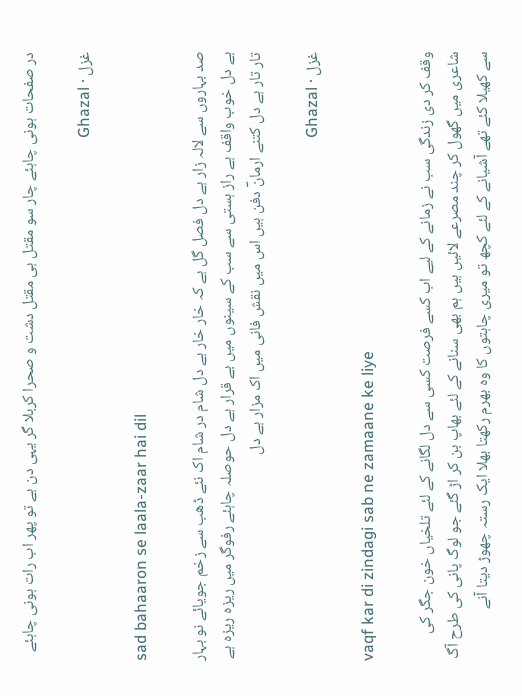در صفحات ہونی چاہئے چار سو مقتل ہی مقتل دشت و صحرا کربلا گر یہی دن ہے تو پھر اب رات ہونی چاہئے

غزل · Ghazal

sad bahaaron se laala-zaar hai dil

صد بہاروں سے لالہ زار ہے دل فصل گل ہے کہ خار خار ہے دل شام در شام اک نئے ڈھب سے زخم جویائے نو بہار ہے دل خوب واقف ہے راز ہستی سے سب کے سینوں میں بے قرار ہے دل حوصلہ چاہئے رفوگر میں ریزہ ریزہ ہے تار تار ہے دل کتنے ارمانؔ دفن ہیں اس میں نقش فانی میں اک مزار ہے دل

غزل · Ghazal

vaqf kar di zindagi sab ne zamaane ke liye

وقف کر دی زندگی سب نے زمانے کے لیے اب کسے فرصت کسی سے دل لگانے کے لئے تلخیاں خون جگر کی شاعری میں گھول کر چند مصرعے لائیں ہیں ہم بھی سنانے کے لئے بھاپ بن کر اڑ گئے جو لوگ پانی کی طرح آگ سے کھیلا کئے تھے آشیانے کے لئے کچھ تو میری چاہتوں کا وہ بھرم رکھتا بھلا ایک رستہ چھوڑ دیتا آنے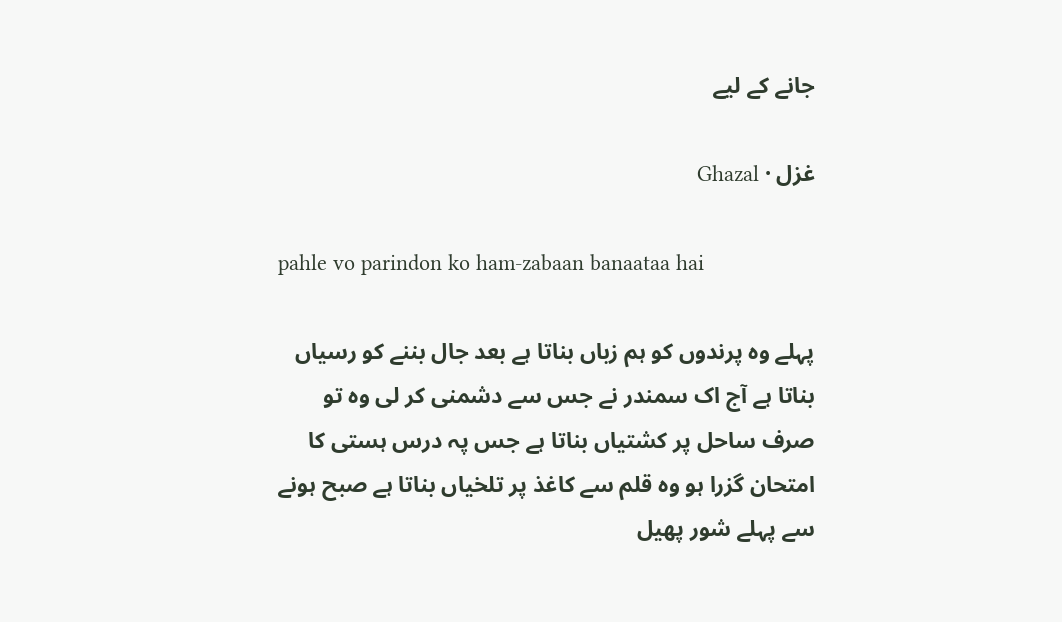جانے کے لیے

غزل · Ghazal

pahle vo parindon ko ham-zabaan banaataa hai

پہلے وہ پرندوں کو ہم زباں بناتا ہے بعد جال بننے کو رسیاں بناتا ہے آج اک سمندر نے جس سے دشمنی کر لی وہ تو صرف ساحل پر کشتیاں بناتا ہے جس پہ درس ہستی کا امتحان گزرا ہو وہ قلم سے کاغذ پر تلخیاں بناتا ہے صبح ہونے سے پہلے شور پھیل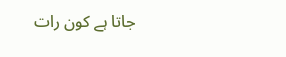جاتا ہے کون رات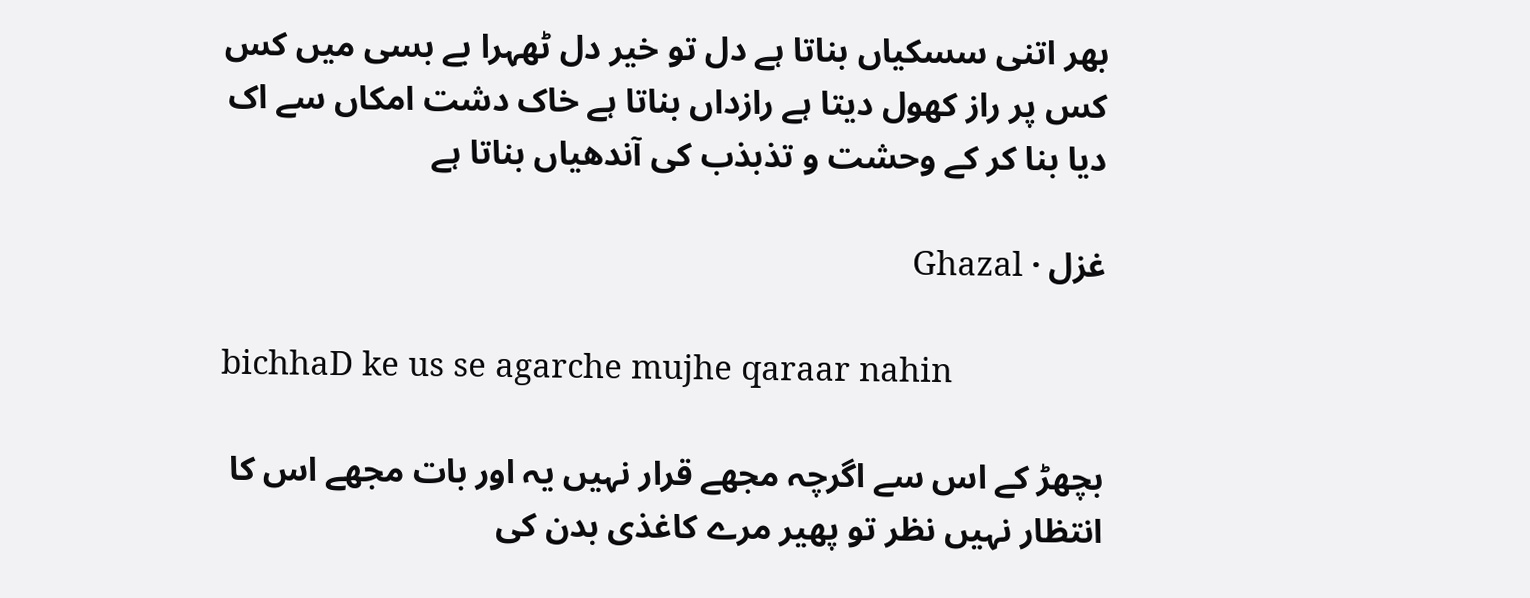بھر اتنی سسکیاں بناتا ہے دل تو خیر دل ٹھہرا بے بسی میں کس کس پر راز کھول دیتا ہے رازداں بناتا ہے خاک دشت امکاں سے اک دیا بنا کر کے وحشت و تذبذب کی آندھیاں بناتا ہے

غزل · Ghazal

bichhaD ke us se agarche mujhe qaraar nahin

بچھڑ کے اس سے اگرچہ مجھے قرار نہیں یہ اور بات مجھے اس کا انتظار نہیں نظر تو پھیر مرے کاغذی بدن کی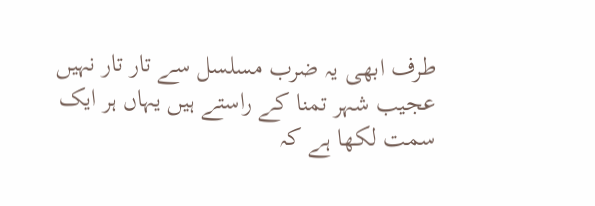طرف ابھی یہ ضرب مسلسل سے تار تار نہیں عجیب شہر تمنا کے راستے ہیں یہاں ہر ایک سمت لکھا ہے کہ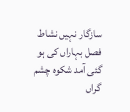سازگار نہیں نشاط فصل بہاراں کی ہو گئی آمد شکوہ چشم گراں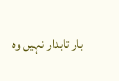بار تابدار نہیں وہ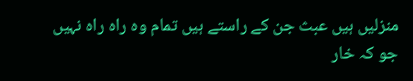منزلیں ہیں عبث جن کے راستے ہیں تمام وہ راہ راہ نہیں جو کہ خار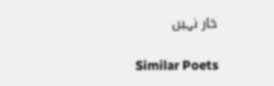خار نہیں

Similar Poets